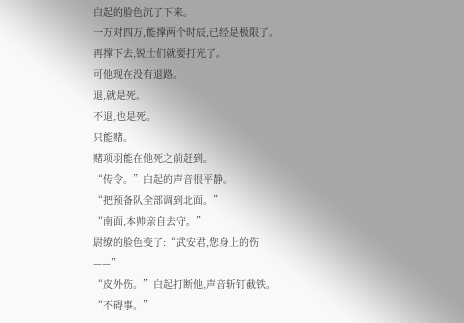白起的脸色沉了下来。
一万对四万,能撑两个时辰,已经是极限了。
再撑下去,锐士们就要打光了。
可他现在没有退路。
退,就是死。
不退,也是死。
只能赌。
赌项羽能在他死之前赶到。
“传令。”白起的声音很平静。
“把预备队全部调到北面。”
“南面,本帅亲自去守。”
尉缭的脸色变了:“武安君,您身上的伤——”
“皮外伤。”白起打断他,声音斩钉截铁。
“不碍事。”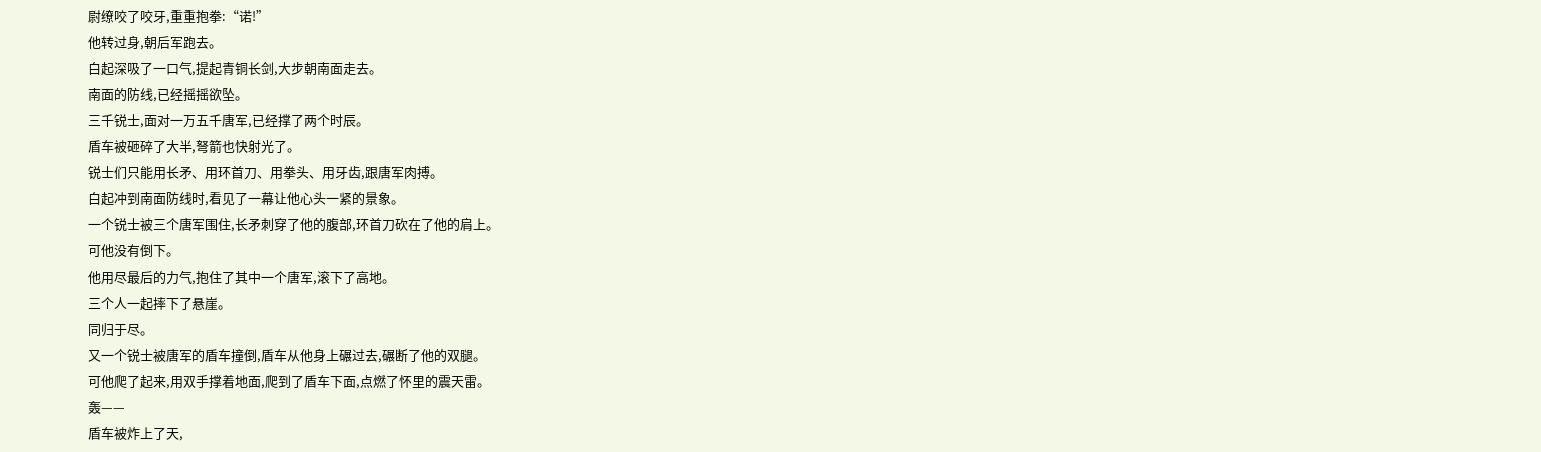尉缭咬了咬牙,重重抱拳:“诺!”
他转过身,朝后军跑去。
白起深吸了一口气,提起青铜长剑,大步朝南面走去。
南面的防线,已经摇摇欲坠。
三千锐士,面对一万五千唐军,已经撑了两个时辰。
盾车被砸碎了大半,弩箭也快射光了。
锐士们只能用长矛、用环首刀、用拳头、用牙齿,跟唐军肉搏。
白起冲到南面防线时,看见了一幕让他心头一紧的景象。
一个锐士被三个唐军围住,长矛刺穿了他的腹部,环首刀砍在了他的肩上。
可他没有倒下。
他用尽最后的力气,抱住了其中一个唐军,滚下了高地。
三个人一起摔下了悬崖。
同归于尽。
又一个锐士被唐军的盾车撞倒,盾车从他身上碾过去,碾断了他的双腿。
可他爬了起来,用双手撑着地面,爬到了盾车下面,点燃了怀里的震天雷。
轰——
盾车被炸上了天,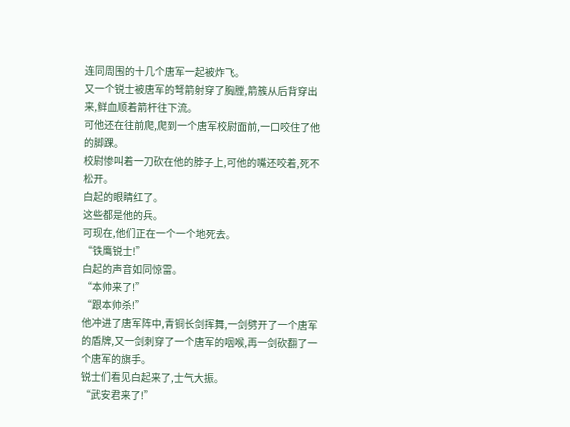连同周围的十几个唐军一起被炸飞。
又一个锐士被唐军的弩箭射穿了胸膛,箭簇从后背穿出来,鲜血顺着箭杆往下流。
可他还在往前爬,爬到一个唐军校尉面前,一口咬住了他的脚踝。
校尉惨叫着一刀砍在他的脖子上,可他的嘴还咬着,死不松开。
白起的眼睛红了。
这些都是他的兵。
可现在,他们正在一个一个地死去。
“铁鹰锐士!”
白起的声音如同惊雷。
“本帅来了!”
“跟本帅杀!”
他冲进了唐军阵中,青铜长剑挥舞,一剑劈开了一个唐军的盾牌,又一剑刺穿了一个唐军的咽喉,再一剑砍翻了一个唐军的旗手。
锐士们看见白起来了,士气大振。
“武安君来了!”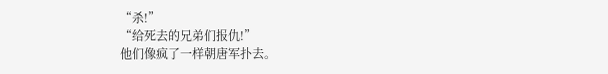“杀!”
“给死去的兄弟们报仇!”
他们像疯了一样朝唐军扑去。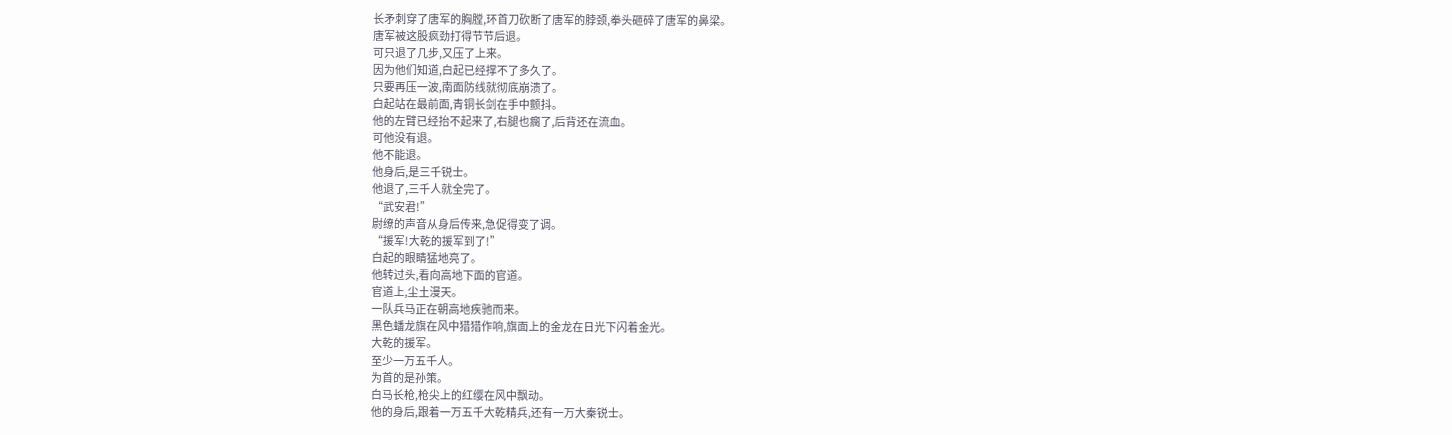长矛刺穿了唐军的胸膛,环首刀砍断了唐军的脖颈,拳头砸碎了唐军的鼻梁。
唐军被这股疯劲打得节节后退。
可只退了几步,又压了上来。
因为他们知道,白起已经撑不了多久了。
只要再压一波,南面防线就彻底崩溃了。
白起站在最前面,青铜长剑在手中颤抖。
他的左臂已经抬不起来了,右腿也瘸了,后背还在流血。
可他没有退。
他不能退。
他身后,是三千锐士。
他退了,三千人就全完了。
“武安君!”
尉缭的声音从身后传来,急促得变了调。
“援军!大乾的援军到了!”
白起的眼睛猛地亮了。
他转过头,看向高地下面的官道。
官道上,尘土漫天。
一队兵马正在朝高地疾驰而来。
黑色蟠龙旗在风中猎猎作响,旗面上的金龙在日光下闪着金光。
大乾的援军。
至少一万五千人。
为首的是孙策。
白马长枪,枪尖上的红缨在风中飘动。
他的身后,跟着一万五千大乾精兵,还有一万大秦锐士。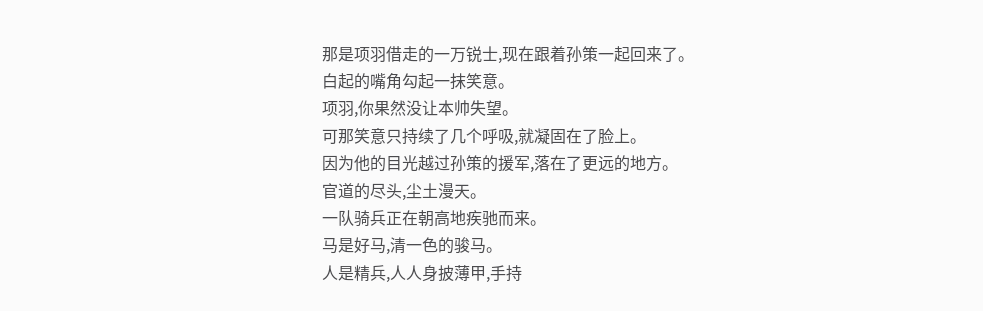那是项羽借走的一万锐士,现在跟着孙策一起回来了。
白起的嘴角勾起一抹笑意。
项羽,你果然没让本帅失望。
可那笑意只持续了几个呼吸,就凝固在了脸上。
因为他的目光越过孙策的援军,落在了更远的地方。
官道的尽头,尘土漫天。
一队骑兵正在朝高地疾驰而来。
马是好马,清一色的骏马。
人是精兵,人人身披薄甲,手持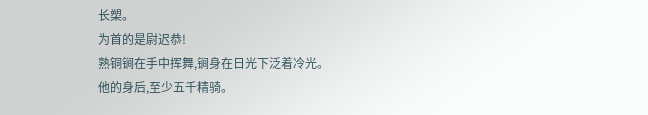长槊。
为首的是尉迟恭!
熟铜锏在手中挥舞,锏身在日光下泛着冷光。
他的身后,至少五千精骑。